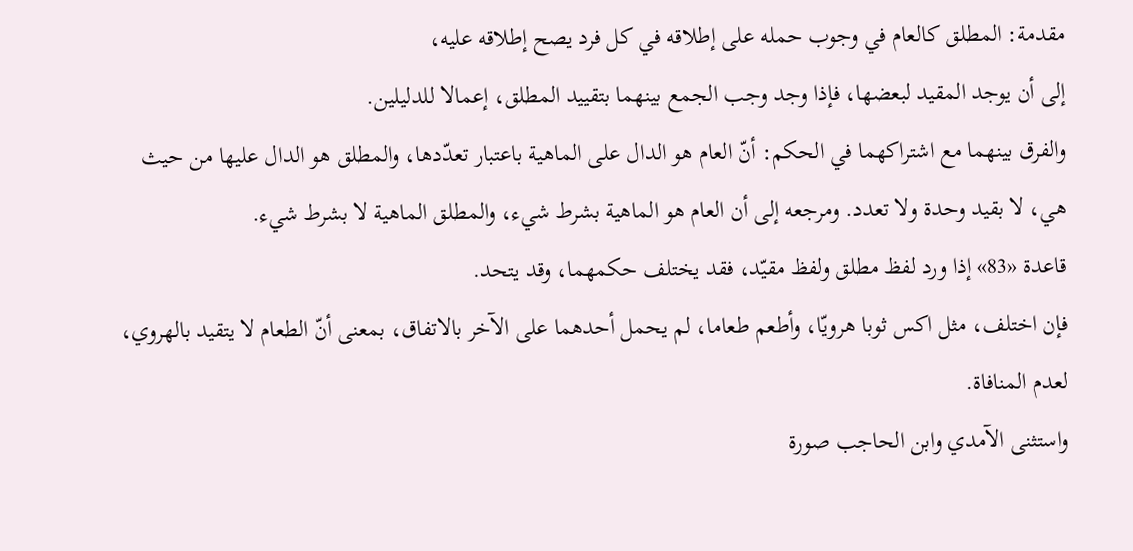مقدمة: المطلق كالعام في وجوب حمله على إطلاقه في كل فرد يصح إطلاقه عليه،
إلى أن يوجد المقيد لبعضها، فإذا وجد وجب الجمع بينهما بتقييد المطلق، إعمالا للدليلين.
والفرق بينهما مع اشتراكهما في الحكم: أنّ العام هو الدال على الماهية باعتبار تعدّدها، والمطلق هو الدال عليها من حيث هي، لا بقيد وحدة ولا تعدد. ومرجعه إلى أن العام هو الماهية بشرط شيء، والمطلق الماهية لا بشرط شيء.
قاعدة «83» إذا ورد لفظ مطلق ولفظ مقيّد، فقد يختلف حكمهما، وقد يتحد.
فإن اختلف، مثل اكس ثوبا هرويّا، وأطعم طعاما، لم يحمل أحدهما على الآخر بالاتفاق، بمعنى أنّ الطعام لا يتقيد بالهروي، لعدم المنافاة.
واستثنى الآمدي وابن الحاجب صورة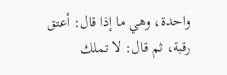واحدة، وهي ما إذا قال: أعتق رقبة، ثم قال: لا تملك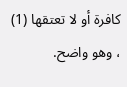كافرة أو لا تعتقها (1) ، وهو واضح.